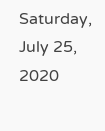Saturday, July 25, 2020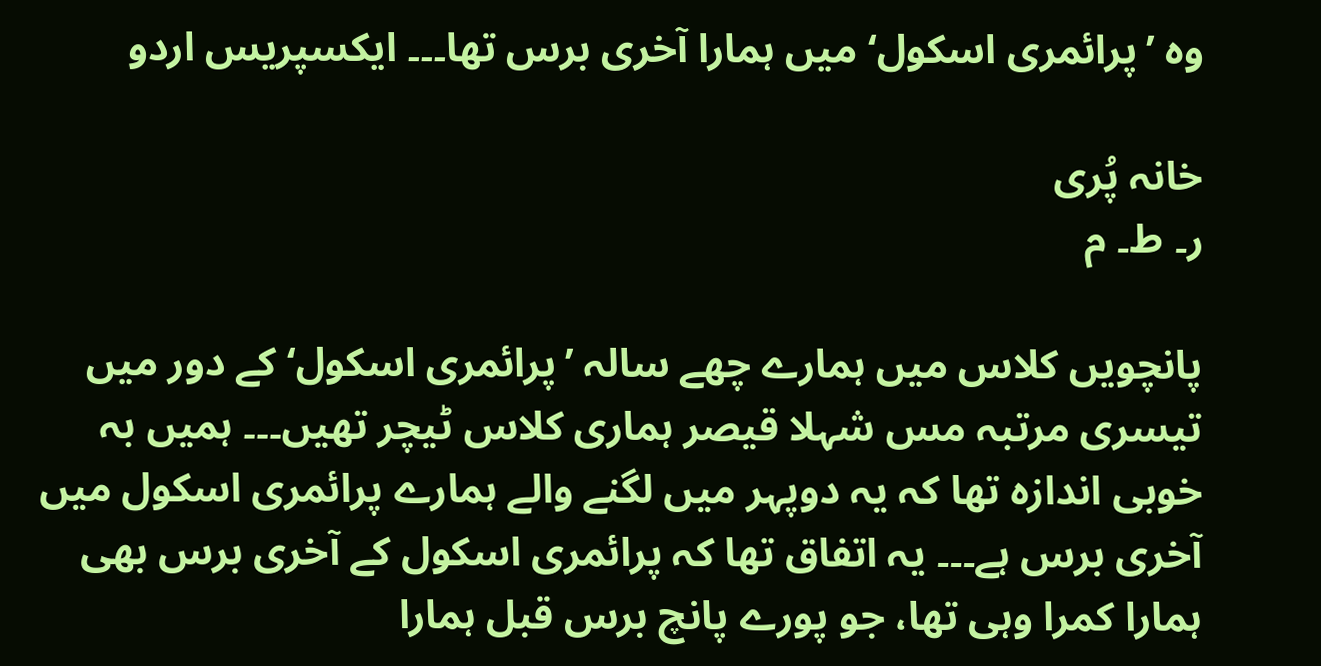وہ ’پرائمری اسکول‘ میں ہمارا آخری برس تھا۔۔۔ ایکسپریس اردو

خانہ پُری
ر۔ ط۔ م

پانچویں کلاس میں ہمارے چھے سالہ ’پرائمری اسکول‘ کے دور میں تیسری مرتبہ مس شہلا قیصر ہماری کلاس ٹیچر تھیں۔۔۔ ہمیں بہ خوبی اندازہ تھا کہ یہ دوپہر میں لگنے والے ہمارے پرائمری اسکول میں آخری برس ہے۔۔۔ یہ اتفاق تھا کہ پرائمری اسکول کے آخری برس بھی ہمارا کمرا وہی تھا، جو پورے پانچ برس قبل ہمارا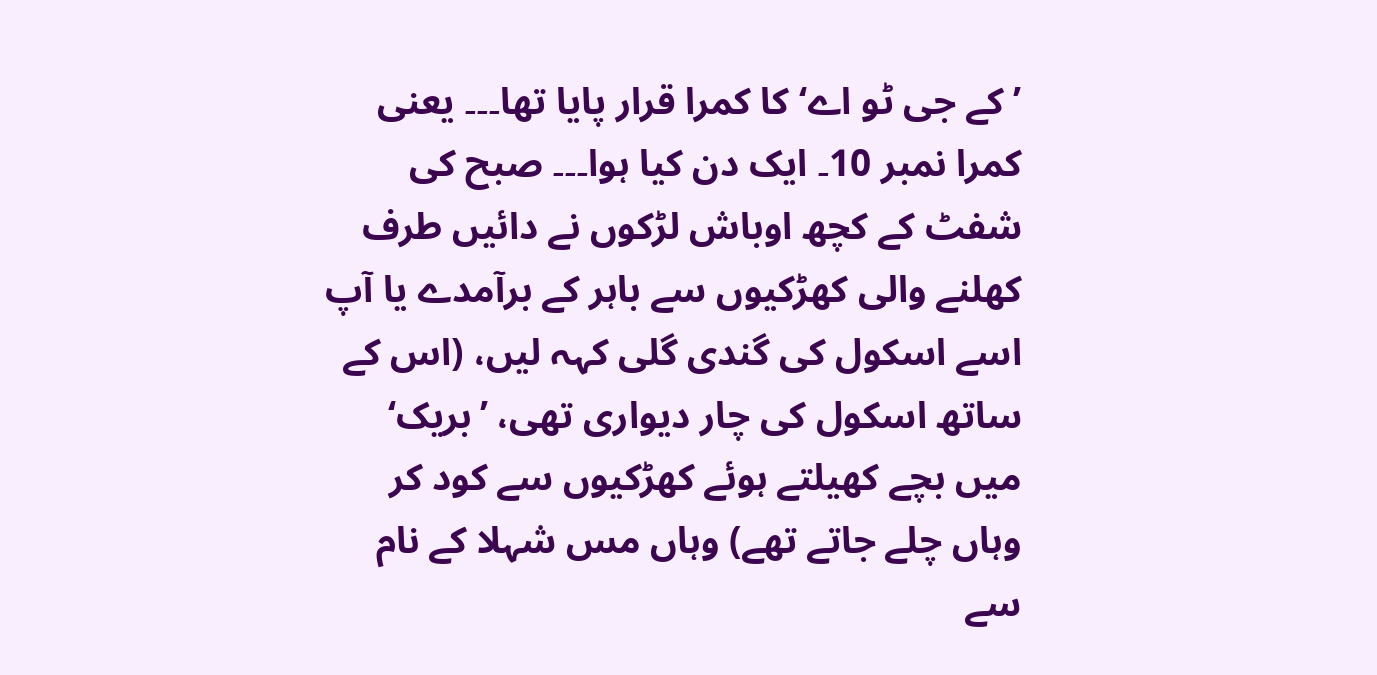’کے جی ٹو اے‘ کا کمرا قرار پایا تھا۔۔۔ یعنی کمرا نمبر 10۔ ایک دن کیا ہوا۔۔۔ صبح کی شفٹ کے کچھ اوباش لڑکوں نے دائیں طرف کھلنے والی کھڑکیوں سے باہر کے برآمدے یا آپ اسے اسکول کی گندی گلی کہہ لیں، (اس کے ساتھ اسکول کی چار دیواری تھی، ’بریک‘ میں بچے کھیلتے ہوئے کھڑکیوں سے کود کر وہاں چلے جاتے تھے) وہاں مس شہلا کے نام سے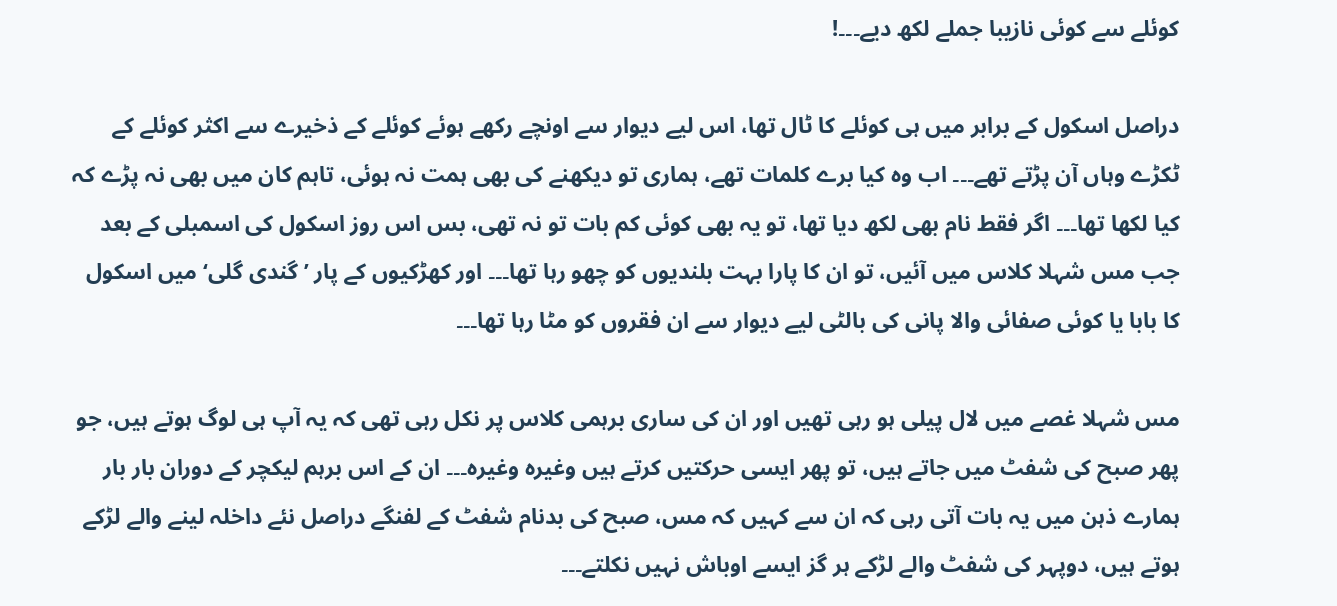کوئلے سے کوئی نازیبا جملے لکھ دیے۔۔۔!

دراصل اسکول کے برابر میں ہی کوئلے کا ٹال تھا، اس لیے دیوار سے اونچے رکھے ہوئے کوئلے کے ذخیرے سے اکثر کوئلے کے ٹکڑے وہاں آن پڑتے تھے۔۔۔ اب وہ کیا برے کلمات تھے، ہماری تو دیکھنے کی بھی ہمت نہ ہوئی، تاہم کان میں بھی نہ پڑے کہ کیا لکھا تھا۔۔۔ اگر فقط نام بھی لکھ دیا تھا، تو یہ بھی کوئی کم بات تو نہ تھی، بس اس روز اسکول کی اسمبلی کے بعد جب مس شہلا کلاس میں آئیں، تو ان کا پارا بہت بلندیوں کو چھو رہا تھا۔۔۔ اور کھڑکیوں کے پار ’گندی گلی‘ میں اسکول کا بابا یا کوئی صفائی والا پانی کی بالٹی لیے دیوار سے ان فقروں کو مٹا رہا تھا۔۔۔

مس شہلا غصے میں لال پیلی ہو رہی تھیں اور ان کی ساری برہمی کلاس پر نکل رہی تھی کہ یہ آپ ہی لوگ ہوتے ہیں، جو پھر صبح کی شفٹ میں جاتے ہیں، تو پھر ایسی حرکتیں کرتے ہیں وغیرہ وغیرہ۔۔۔ ان کے اس برہم لیکچر کے دوران بار بار ہمارے ذہن میں یہ بات آتی رہی کہ ان سے کہیں کہ مس، صبح کی بدنام شفٹ کے لفنگے دراصل نئے داخلہ لینے والے لڑکے ہوتے ہیں، دوپہر کی شفٹ والے لڑکے ہر گز ایسے اوباش نہیں نکلتے۔۔۔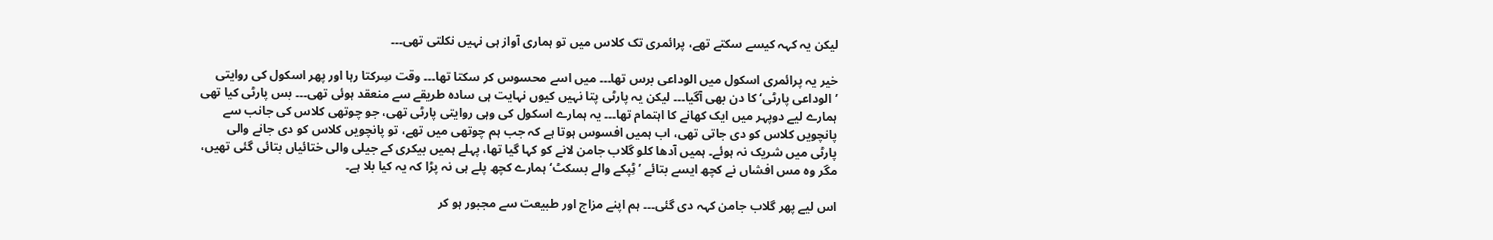لیکن یہ کہہ کیسے سکتے تھے، پرائمری تک کلاس میں تو ہماری آواز ہی نہیں نکلتی تھی۔۔۔

خیر یہ پرائمری اسکول میں الوداعی برس تھا۔۔۔ میں اسے محسوس کر سکتا تھا۔۔۔ وقت سِرکتا رہا اور پھر اسکول کی روایتی ’الوداعی پارٹی‘ کا دن بھی آگیا۔۔۔ لیکن یہ پارٹی پتا نہیں کیوں نہایت ہی سادہ طریقے سے منعقد ہوئی تھی۔۔۔ بس پارٹی کیا تھی ہمارے لیے دوپہر میں ایک کھانے کا اہتمام تھا۔۔۔ یہ ہمارے اسکول کی وہی روایتی پارٹی تھی، جو چوتھی کلاس کی جانب سے پانچویں کلاس کو دی جاتی تھی، اب ہمیں افسوس ہوتا ہے کہ جب ہم چوتھی میں تھے، تو پانچویں کلاس کو دی جانے والی پارٹی میں شریک نہ ہوئے۔ ہمیں آدھا کلو گلاب جامن لانے کو کہا گیا تھا، پہلے ہمیں بیکری کے جیلی والی ختائیاں بتائی گئی تھیں، مگر وہ مس افشاں نے کچھ ایسے بتائے ’ٹِپکے والے بسکٹ‘ ہمارے کچھ پلے ہی نہ پڑا کہ یہ کیا بلا ہے۔

اس لیے پھر گلاب جامن کہہ دی گئی۔۔۔ ہم اپنے مزاج اور طبیعت سے مجبور ہو کر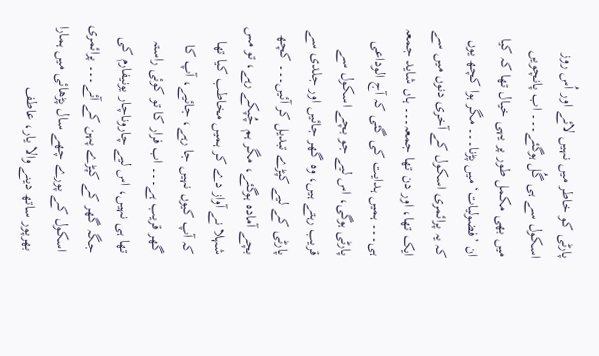پارٹی کو خاطر میں نہیں لائے اور اُس روز اسکول سے ہی گُل ہوگئے۔۔۔ اب پانچویں میں بھی مکمل طور پر یہی خیال تھا کہ کیا ان ’فضولیات‘ میں پڑنا۔۔۔ مگر ہوا کچھ یوں کہ یہ پرائمری اسکول کے آخری دنوں میں سے ایک تھا، اور دن تھا جمعہ۔۔۔ ہاں شاید جمعہ ہی۔۔۔ ہمیں ہدایت کی گئی کہ آج الوداعی پارٹی ہوگی، اس لیے جو بچے اسکول سے قریب رہتے ہیں، وہ گھر جائیں اور جلدی سے پارٹی کے لیے کپڑے تبدیل کر آئیں۔۔۔ کچھ بچے آمادہ ہوگئے، مگر ہم چُپکے رہے، تو مس شہلا نے آواز دے کر ہمیں مخاطب کیا تھا کہ آپ کیوں نہیں جا رہے، جائیے، آپ کا گھر قریب ہے۔۔۔ اب فرار کا تو کوئی راستہ تھا ہی نہیں، اس لیے چاروناچار یونیفارم کی جگہ گھر کے کپڑے پہن کے آئے۔۔۔ پرائمری اسکول کے پورے چھے سال پڑھائی میں ہمارا بھرپور ساتھ دینے والا یار، عاطف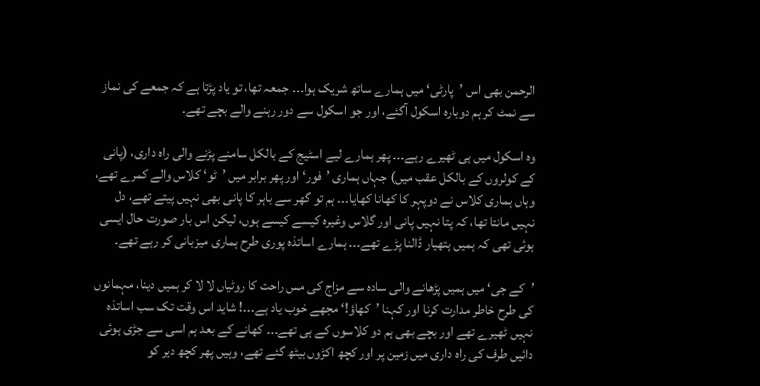الرحمن بھی اس ’پارٹی‘ میں ہمارے ساتھ شریک ہوا۔۔۔ جمعہ تھا، تو یاد پڑتا ہے کہ جمعے کی نماز سے نمٹ کر ہم دوبارہ اسکول آگئے، اور جو اسکول سے دور رہنے والے بچے تھے۔

وہ اسکول میں ہی ٹھیرے رہے۔۔۔ پھر ہمارے لیے اسٹیج کے بالکل سامنے پڑنے والی راہ داری، (پانی کے کولروں کے بالکل عقب میں) جہاں ہماری ’فور‘ اور پھر برابر میں ’ٹو‘ کلاس والے کمرے تھے، وہاں ہماری کلاس نے دوپہر کا کھانا کھایا۔۔۔ ہم تو گھر سے باہر کا پانی بھی نہیں پیتے تھے، دل نہیں مانتا تھا، کہ پتا نہیں پانی اور گلاس وغیرہ کیسے کیسے ہوں، لیکن اس بار صورت حال ایسی ہوئی تھی کہ ہمیں ہتھیار ڈالنا پڑے تھے۔۔۔ ہمارے اساتذہ پوری طرح ہماری میزبانی کر رہے تھے۔

’کے جی‘ میں ہمیں پڑھانے والی سادہ سے مزاج کی مس راحت کا روٹیاں لا لا کر ہمیں دینا، مہمانوں کی طرح خاطر مدارت کرنا اور کہنا ’کھاؤ!‘ مجھے خوب یاد ہے۔۔۔! شاید اس وقت تک سب اساتذہ نہیں ٹھیرے تھے اور بچے بھی ہم دو کلاسوں کے ہی تھے۔۔۔ کھانے کے بعد ہم اسی سے جڑی ہوئی دائیں طرف کی راہ داری میں زمین پر اور کچھ اکڑوں بیٹھ گئے تھے، وہیں پھر کچھ دیر کو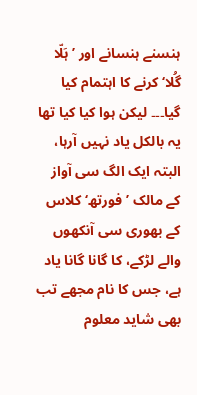ہنسنے ہنسانے اور ’ہَلّا گُلا‘ کرنے کا اہتمام کیا گیا۔۔۔ لیکن ہوا کیا کیا تھا یہ بالکل یاد نہیں آرہا، البتہ ایک الگ سی آواز کے مالک ’فورتھ‘ کلاس کے بھوری سی آنکھوں والے لڑکے، کا گانا گانا یاد ہے، جس کا نام مجھے تب بھی شاید معلوم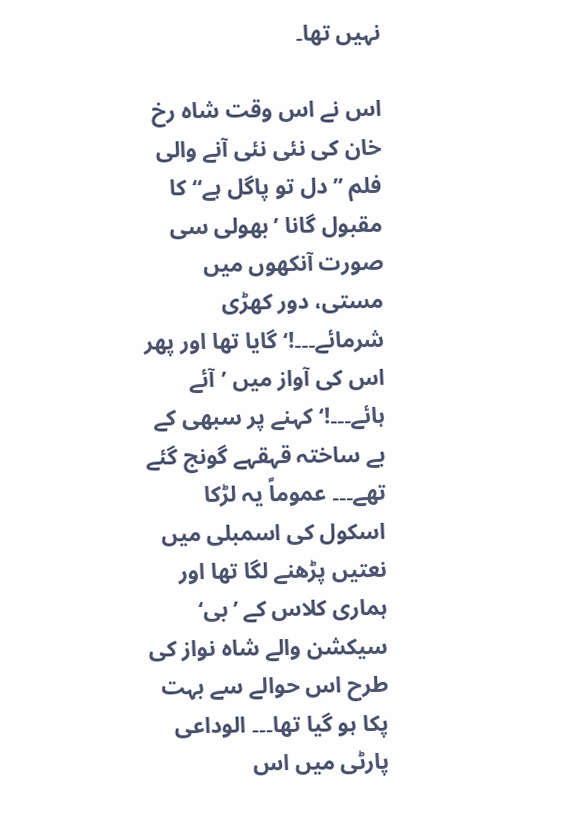نہیں تھا۔

اس نے اس وقت شاہ رخ خان کی نئی نئی آنے والی فلم ’’دل تو پاگل ہے‘‘ کا مقبول گانا ’بھولی سی صورت آنکھوں میں مستی، دور کھڑی شرمائے۔۔۔!‘ گایا تھا اور پھر اس کی آواز میں ’آئے ہائے۔۔۔!‘ کہنے پر سبھی کے بے ساختہ قہقہے گونج گئے تھے۔۔۔ عموماً یہ لڑکا اسکول کی اسمبلی میں نعتیں پڑھنے لگا تھا اور ہماری کلاس کے ’بی‘ سیکشن والے شاہ نواز کی طرح اس حوالے سے بہت پکا ہو گیا تھا۔۔۔ الوداعی پارٹی میں اس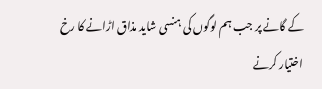کے گانے پر جب ہم لوگوں کی ہنسی شاید مذاق اڑانے کا رخ اختیار کرنے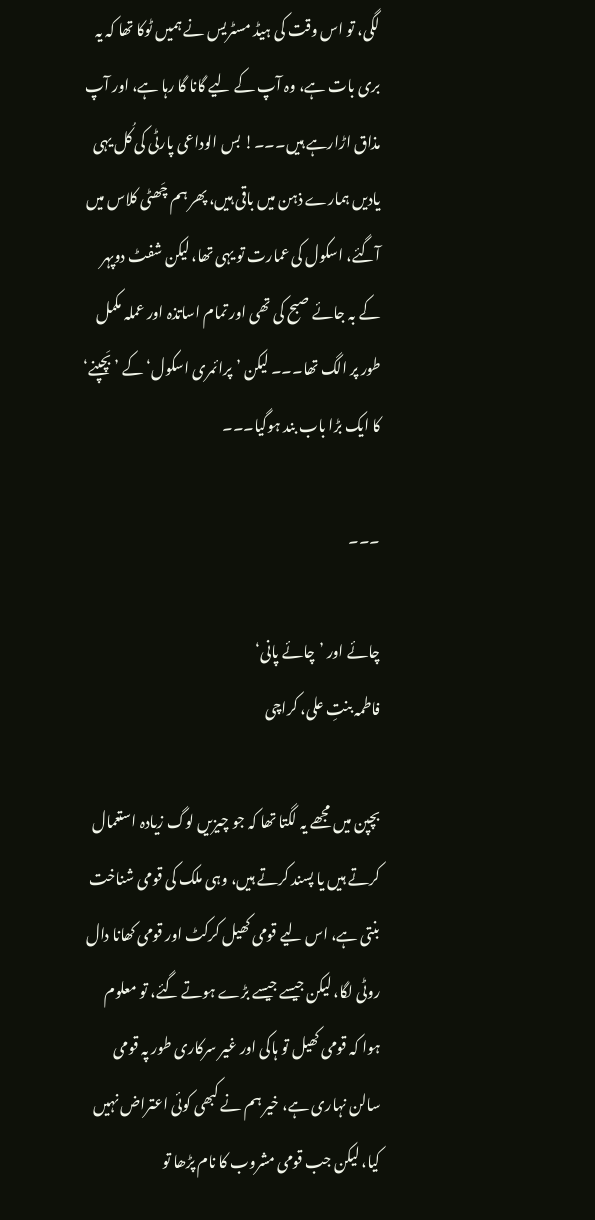لگی، تو اس وقت کی ہیڈ مسٹریس نے ہمیں ٹوکا تھا کہ یہ بری بات ہے، وہ آپ کے لیے گانا گا رہا ہے، اور آپ مذاق اڑارہے ہیں۔۔۔! بس الوداعی پارٹی کی کُل یہی یادیں ہمارے ذہن میں باقی ہیں، پھر ہم چَھٹی کلاس میں آگئے، اسکول کی عمارت تو یہی تھا، لیکن شفٹ دوپہر کے بہ جائے صبح کی تھی اور تمام اساتذہ اور عملہ مکمل طور پر الگ تھا۔۔۔ لیکن ’پرائمری اسکول‘ کے ’بَچپنے‘ کا ایک بڑا باب بند ہوگیا۔۔۔

۔۔۔

چائے اور ’چائے پانی‘
فاطمہ بنتِ علی، کراچی

بچپن میں مجھے یہ لگتا تھا کہ جو چیزیں لوگ زیادہ استعمال کرتے ہیں یا پسند کرتے ہیں، وہی ملک کی قومی شناخت بنتی ہے، اس لیے قومی کھیل کرکٹ اور قومی کھانا دال روٹی لگا، لیکن جیسے جیسے بڑے ہوتے گئے، تو معلوم ہوا کہ قومی کھیل تو ہاکی اور غیر سرکاری طور پہ قومی سالن نہاری ہے، خیر ہم نے کبھی کوئی اعتراض نہیں کیا، لیکن جب قومی مشروب کا نام پڑھا تو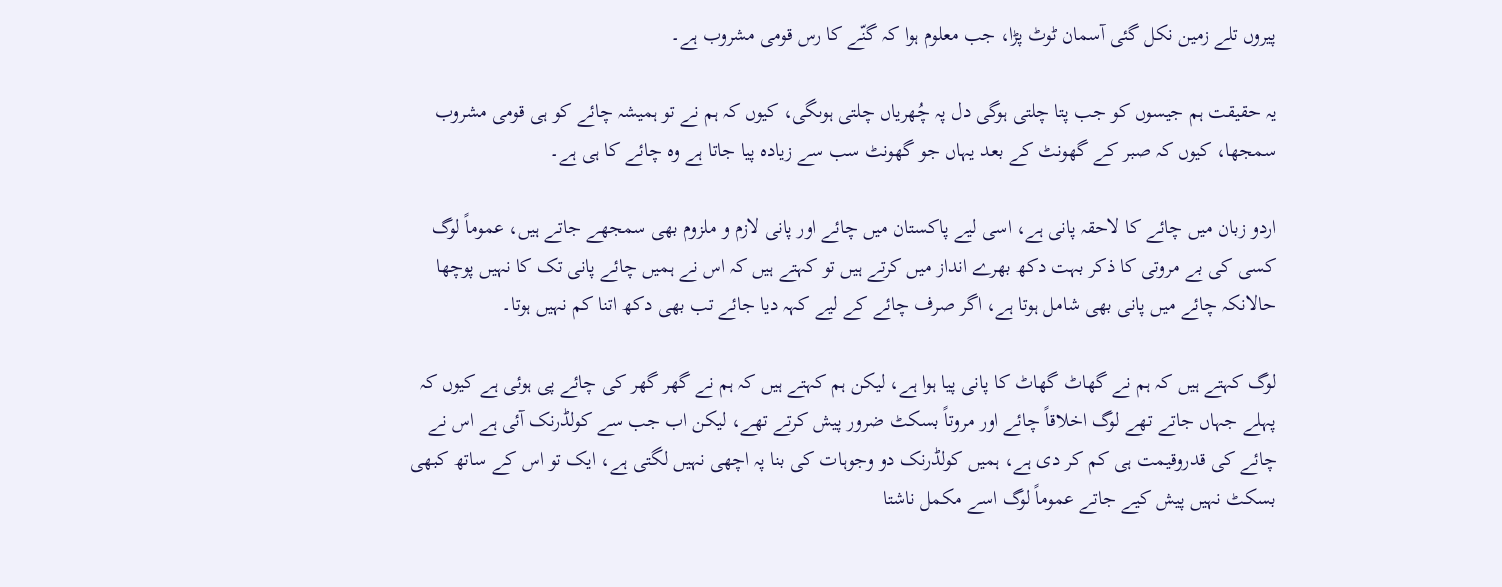پیروں تلے زمین نکل گئی آسمان ٹوٹ پڑا، جب معلوم ہوا کہ گنّے کا رس قومی مشروب ہے۔

یہ حقیقت ہم جیسوں کو جب پتا چلتی ہوگی دل پہ چُھریاں چلتی ہوںگی، کیوں کہ ہم نے تو ہمیشہ چائے کو ہی قومی مشروب سمجھا، کیوں کہ صبر کے گھونٹ کے بعد یہاں جو گھونٹ سب سے زیادہ پیا جاتا ہے وہ چائے کا ہی ہے۔

اردو زبان میں چائے کا لاحقہ پانی ہے، اسی لیے پاکستان میں چائے اور پانی لازم و ملزوم بھی سمجھے جاتے ہیں، عموماً لوگ کسی کی بے مروتی کا ذکر بہت دکھ بھرے انداز میں کرتے ہیں تو کہتے ہیں کہ اس نے ہمیں چائے پانی تک کا نہیں پوچھا حالانکہ چائے میں پانی بھی شامل ہوتا ہے، اگر صرف چائے کے لیے کہہ دیا جائے تب بھی دکھ اتنا کم نہیں ہوتا۔

لوگ کہتے ہیں کہ ہم نے گھاٹ گھاٹ کا پانی پیا ہوا ہے، لیکن ہم کہتے ہیں کہ ہم نے گھر گھر کی چائے پی ہوئی ہے کیوں کہ پہلے جہاں جاتے تھے لوگ اخلاقاً چائے اور مروتاً بسکٹ ضرور پیش کرتے تھے، لیکن اب جب سے کولڈرنک آئی ہے اس نے چائے کی قدروقیمت ہی کم کر دی ہے، ہمیں کولڈرنک دو وجوہات کی بنا پہ اچھی نہیں لگتی ہے، ایک تو اس کے ساتھ کبھی بسکٹ نہیں پیش کیے جاتے عموماً لوگ اسے مکمل ناشتا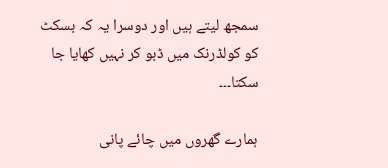سمجھ لیتے ہیں اور دوسرا یہ کہ بسکٹ کو کولڈرنک میں ڈبو کر نہیں کھایا جا سکتا۔۔۔

ہمارے گھروں میں چائے پانی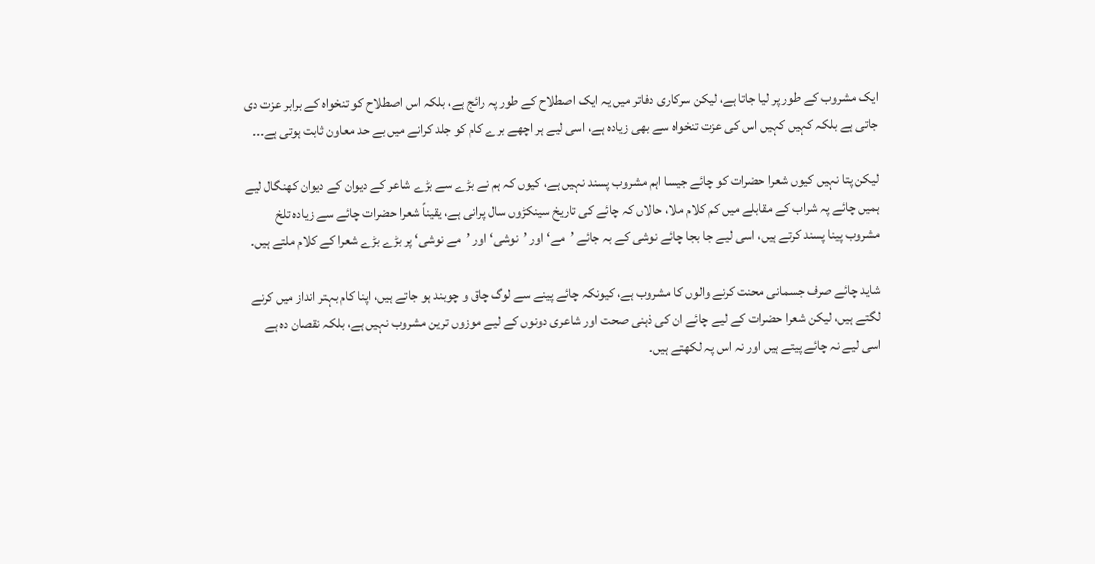ایک مشروب کے طور پر لیا جاتا ہے، لیکن سرکاری دفاتر میں یہ ایک اصطلاح کے طور پہ رائج ہے، بلکہ اس اصطلاح کو تنخواہ کے برابر عزت دی جاتی ہے بلکہ کہیں کہیں اس کی عزت تنخواہ سے بھی زیادہ ہے، اسی لیے ہر اچھے برے کام کو جلد کرانے میں بے حد معاون ثابت ہوتی ہے۔۔۔

لیکن پتا نہیں کیوں شعرا حضرات کو چائے جیسا اہم مشروب پسند نہیں ہے، کیوں کہ ہم نے بڑے سے بڑے شاعر کے دیوان کے دیوان کھنگال لیے ہمیں چائے پہ شراب کے مقابلے میں کم کلام ملا، حالاں کہ چائے کی تاریخ سینکڑوں سال پرانی ہے، یقیناً شعرا حضرات چائے سے زیادہ تلخ مشروب پینا پسند کرتے ہیں، اسی لیے جا بجا چائے نوشی کے بہ جائے ’مے‘ اور ’نوشی‘ اور ’مے نوشی‘ پر بڑے بڑے شعرا کے کلام ملتے ہیں۔

شاید چائے صرف جسمانی محنت کرنے والوں کا مشروب ہے، کیونکہ چائے پینے سے لوگ چاق و چوبند ہو جاتے ہیں، اپنا کام بہتر انداز میں کرنے لگتے ہیں، لیکن شعرا حضرات کے لیے چائے ان کی ذہنی صحت اور شاعری دونوں کے لیے موزوں ترین مشروب نہیں ہے، بلکہ نقصان دہ ہے اسی لیے نہ چائے پیتے ہیں اور نہ اس پہ لکھتے ہیں۔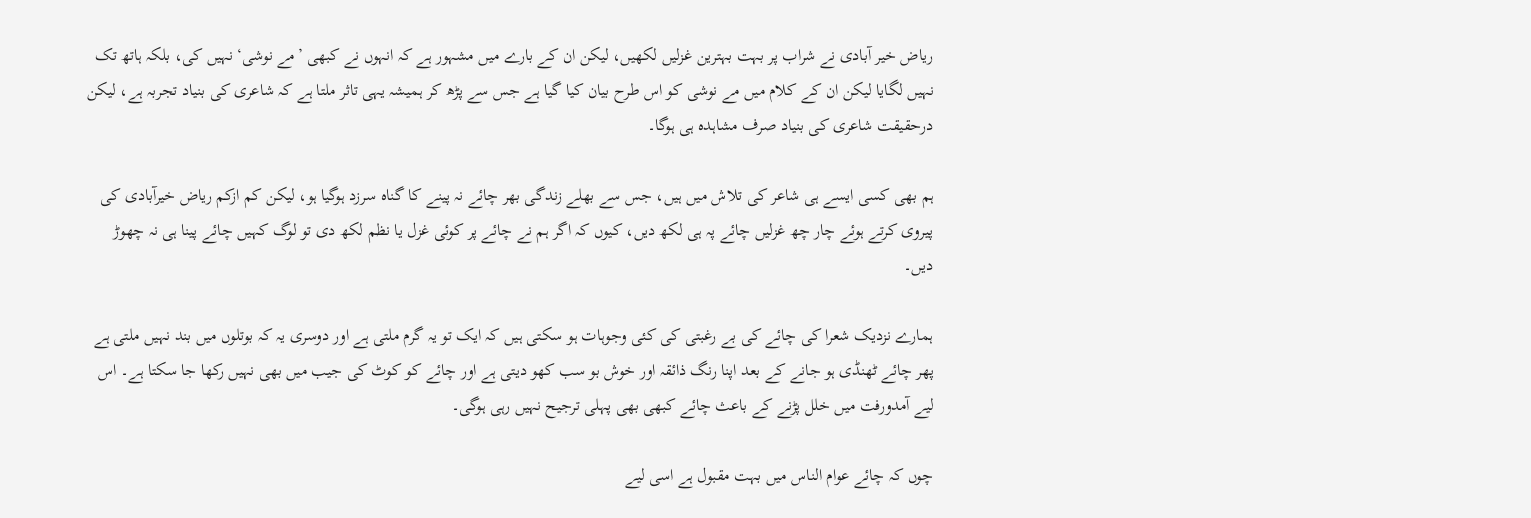ریاض خیر آبادی نے شراب پر بہت بہترین غزلیں لکھیں، لیکن ان کے بارے میں مشہور ہے کہ انہوں نے کبھی ’مے نوشی‘ نہیں کی، بلکہ ہاتھ تک نہیں لگایا لیکن ان کے کلام میں مے نوشی کو اس طرح بیان کیا گیا ہے جس سے پڑھ کر ہمیشہ یہی تاثر ملتا ہے کہ شاعری کی بنیاد تجربہ ہے، لیکن درحقیقت شاعری کی بنیاد صرف مشاہدہ ہی ہوگا۔

ہم بھی کسی ایسے ہی شاعر کی تلاش میں ہیں، جس سے بھلے زندگی بھر چائے نہ پینے کا گناہ سرزد ہوگیا ہو، لیکن کم ازکم ریاض خیرآبادی کی پیروی کرتے ہوئے چار چھ غزلیں چائے پہ ہی لکھ دیں، کیوں کہ اگر ہم نے چائے پر کوئی غزل یا نظم لکھ دی تو لوگ کہیں چائے پینا ہی نہ چھوڑ دیں۔

ہمارے نزدیک شعرا کی چائے کی بے رغبتی کی کئی وجوہات ہو سکتی ہیں کہ ایک تو یہ گرم ملتی ہے اور دوسری یہ کہ بوتلوں میں بند نہیں ملتی ہے پھر چائے ٹھنڈی ہو جانے کے بعد اپنا رنگ ذائقہ اور خوش بو سب کھو دیتی ہے اور چائے کو کوٹ کی جیب میں بھی نہیں رکھا جا سکتا ہے۔ اس لیے آمدورفت میں خلل پڑنے کے باعث چائے کبھی بھی پہلی ترجیح نہیں رہی ہوگی۔

چوں کہ چائے عوام الناس میں بہت مقبول ہے اسی لیے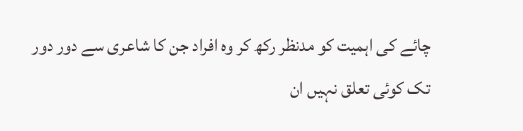چائے کی اہمیت کو مدنظر رکھ کر وہ افراد جن کا شاعری سے دور دور تک کوئی تعلق نہیں ان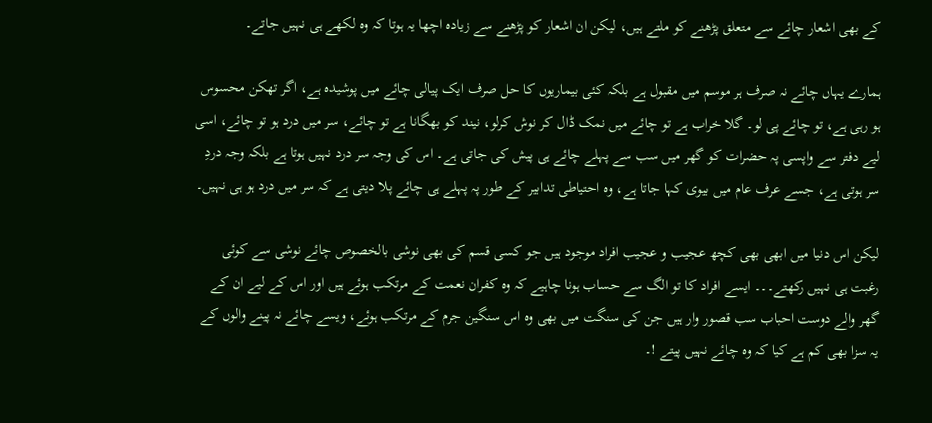کے بھی اشعار چائے سے متعلق پڑھنے کو ملتے ہیں، لیکن ان اشعار کو پڑھنے سے زیادہ اچھا یہ ہوتا کہ وہ لکھے ہی نہیں جاتے۔

ہمارے یہاں چائے نہ صرف ہر موسم میں مقبول ہے بلکہ کئی بیماریوں کا حل صرف ایک پیالی چائے میں پوشیدہ ہے، اگر تھکن محسوس ہو رہی ہے، تو چائے پی لو۔ گلا خراب ہے تو چائے میں نمک ڈال کر نوش کرلو، نیند کو بھگانا ہے تو چائے، سر میں درد ہو تو چائے، اسی لیے دفتر سے واپسی پہ حضرات کو گھر میں سب سے پہلے چائے ہی پیش کی جاتی ہے۔ اس کی وجہ سر درد نہیں ہوتا ہے بلکہ وجہ دردِ سر ہوتی ہے، جسے عرف عام میں بیوی کہا جاتا ہے، وہ احتیاطی تدابیر کے طور پہ پہلے ہی چائے پلا دیتی ہے کہ سر میں درد ہو ہی نہیں۔

لیکن اس دنیا میں ابھی بھی کچھ عجیب و عجیب افراد موجود ہیں جو کسی قسم کی بھی نوشی بالخصوص چائے نوشی سے کوئی رغبت ہی نہیں رکھتے۔۔۔ ایسے افراد کا تو الگ سے حساب ہونا چاہیے کہ وہ کفران نعمت کے مرتکب ہوئے ہیں اور اس کے لیے ان کے گھر والے دوست احباب سب قصور وار ہیں جن کی سنگت میں بھی وہ اس سنگین جرم کے مرتکب ہوئے، ویسے چائے نہ پینے والوں کے یہ سزا بھی کم ہے کیا کہ وہ چائے نہیں پیتے !۔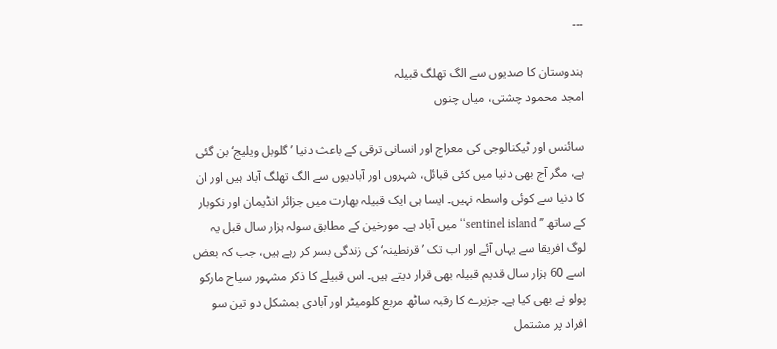۔۔۔

ہندوستان کا صدیوں سے الگ تھلگ قبیلہ
امجد محمود چشتی، میاں چنوں

سائنس اور ٹیکنالوجی کی معراج اور انسانی ترقی کے باعث دنیا ’گلوبل ویلیج‘ بن گئی ہے، مگر آج بھی دنیا میں کئی قبائل، شہروں اور آبادیوں سے الگ تھلگ آباد ہیں اور ان کا دنیا سے کوئی واسطہ نہیں۔ ایسا ہی ایک قبیلہ بھارت میں جزائر انڈیمان اور نکوبار کے ساتھ ’’ sentinel island‘‘ میں آباد ہے۔ مورخین کے مطابق سولہ ہزار سال قبل یہ لوگ افریقا سے یہاں آئے اور اب تک ’قرنطینہ‘ کی زندگی بسر کر رہے ہیں، جب کہ بعض اسے 60 ہزار سال قدیم قبیلہ بھی قرار دیتے ہیں۔ اس قبیلے کا ذکر مشہور سیاح مارکو پولو نے بھی کیا ہے۔ جزیرے کا رقبہ ساٹھ مربع کلومیٹر اور آبادی بمشکل دو تین سو افراد پر مشتمل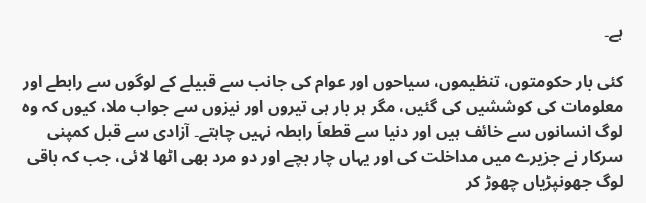ہے۔

کئی بار حکومتوں، تنظیموں، سیاحوں اور عوام کی جانب سے قبیلے کے لوگوں سے رابطے اور معلومات کی کوششیں کی گئیں، مگر ہر بار ہی تیروں اور نیزوں سے جواب ملا، کیوں کہ وہ لوگ انسانوں سے خائف ہیں اور دنیا سے قطعاَ رابطہ نہیں چاہتے۔ آزادی سے قبل کمپنی سرکار نے جزیرے میں مداخلت کی اور یہاں چار بچے اور دو مرد بھی اٹھا لائی، جب کہ باقی لوگ جھونپڑیاں چھوڑ کر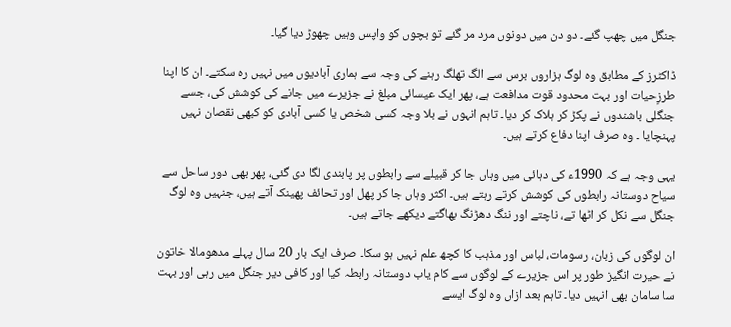جنگل میں چھپ گئے۔ دو دن میں دونوں مرد مر گئے تو بچوں کو واپس وہیں چھوڑ دیا گیا۔

ڈاکٹرز کے مطابق وہ لوگ ہزاروں برس سے الگ تھلگ رہنے کی وجہ سے ہماری آبادیوں میں نہیں رہ سکتے۔ ان کا اپنا طرزِحیات اور بہت محدود قوت مدافعت ہے، پھر ایک عیسائی مبلغ نے جزیرے میں جانے کی کوشش کی، جسے جنگلی باشندوں نے پکڑ کر ہلاک کر دیا۔ تاہم انہوں نے بلا وجہ کسی شخص یا کسی آبادی کو کبھی نقصان نہیں پہنچایا ۔ وہ صرف اپنا دفاع کرتے ہیں۔

یہی وجہ ہے کہ 1990ء کی دہائی میں وہاں جا کر قبیلے سے رابطوں پر پابندی لگا دی گئی، پھر بھی دور ساحل سے سیاح دوستانہ رابطوں کی کوشش کرتے رہتے ہیں۔ اکثر وہاں جا کر پھل اور تحائف پھینک آتے ہیں، جنہیں وہ لوگ جنگل سے نکل کر اٹھا تے، ناچتے اور ننگ دھڑنگ بھاگتے دیکھے جاتے ہیں۔

ان لوگوں کی زبان، رسومات، لباس اور مذہب کا کچھ علم نہیں ہو سکا۔ صرف ایک بار 20 سال پہلے مدھومالا خاتون نے حیرت انگیز طور پر اس جزیرے کے لوگوں سے کام یاب دوستانہ رابطہ کیا اور کافی دیر جنگل میں رہی اور بہت سا سامان بھی انہیں دیا۔ تاہم بعد ازاں وہ لوگ ایسے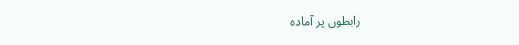رابطوں پر آمادہ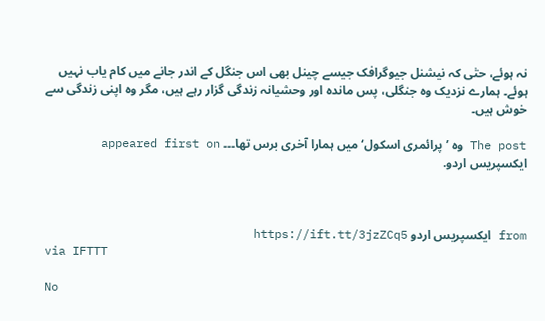نہ ہوئے، حتٰی کہ نیشنل جیوگرافک جیسے چینل بھی اس جنگل کے اندر جانے میں کام یاب نہیں ہوئے۔ ہمارے نزدیک وہ جنگلی، پس ماندہ اور وحشیانہ زندگی گزار رہے ہیں، مگر وہ اپنی زندگی سے خوش ہیں۔

The post وہ ’پرائمری اسکول‘ میں ہمارا آخری برس تھا۔۔۔ appeared first on ایکسپریس اردو.



from ایکسپریس اردو https://ift.tt/3jzZCq5
via IFTTT

No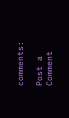comments:

Post a Comment